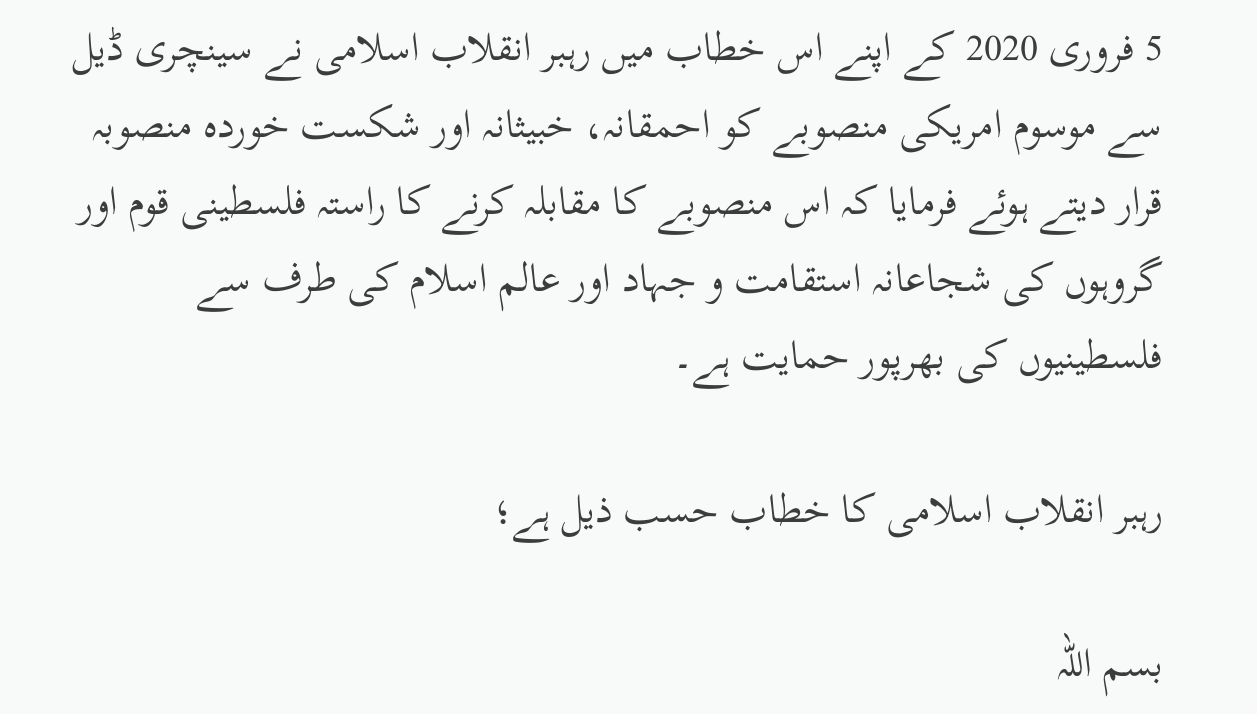5 فروری 2020 کے اپنے اس خطاب میں رہبر انقلاب اسلامی نے سینچری ڈیل سے موسوم امریکی منصوبے کو احمقانہ، خبیثانہ اور شکست خوردہ منصوبہ قرار دیتے ہوئے فرمایا کہ اس منصوبے کا مقابلہ کرنے کا راستہ فلسطینی قوم اور گروہوں کی شجاعانہ استقامت و جہاد اور عالم اسلام کی طرف سے فلسطینیوں کی بھرپور حمایت ہے۔

رہبر انقلاب اسلامی کا خطاب حسب ذیل ہے؛

بسم اللہ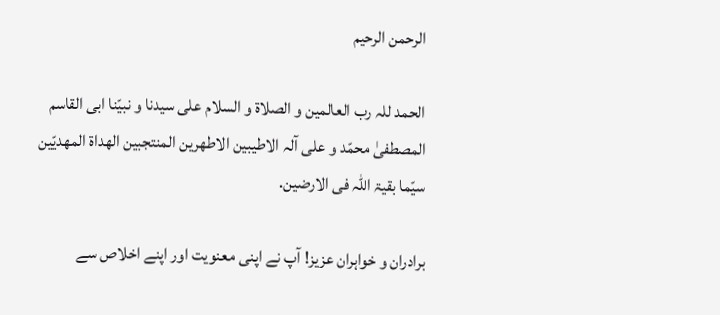الرحمن الرحیم

الحمد للہ رب العالمین و الصلاۃ و السلام علی سیدنا و نبیّنا ابی ‌القاسم المصطفیٰ محمّد و علی آلہ الاطیبین الاطھرین المنتجبین الھداۃ المھدیّین سیّما بقیۃ اللہ فی الارضین.

برادران و خواہران عزیز! آپ نے اپنی معنویت اور اپنے اخلاص سے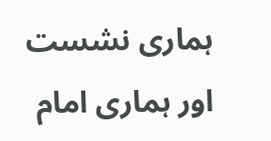ہماری نشست اور ہماری امام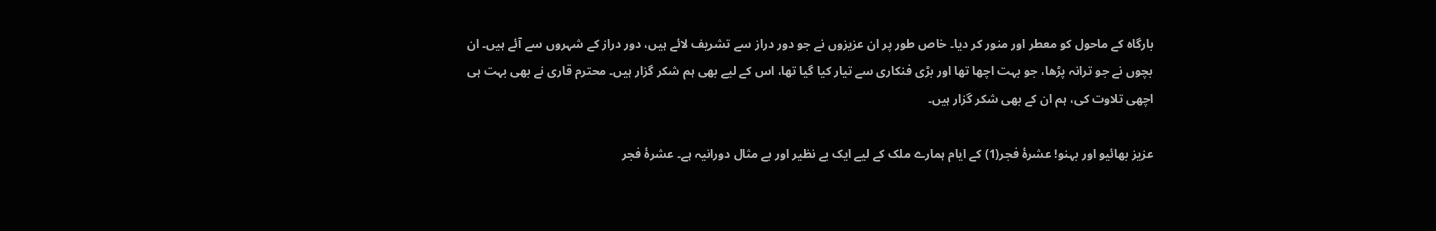بارگاہ کے ماحول کو معطر اور منور کر دیا۔ خاص طور پر ان عزیزوں نے جو دور دراز سے تشریف لائے ہیں، دور دراز کے شہروں سے آئے ہیں۔ ان بچوں نے جو ترانہ پڑھا، جو بہت اچھا تھا اور بڑی فنکاری سے تیار کیا گيا تھا، اس کے لیے بھی ہم شکر گزار ہیں۔ محترم قاری نے بھی بہت ہی اچھی تلاوت کی، ہم ان کے بھی شکر گزار ہیں۔

عزیز بھائيو اور بہنو! عشرۂ فجر(1) کے ایام ہمارے ملک کے لیے ایک بے نظیر اور بے مثال دورانیہ ہے۔ عشرۂ فجر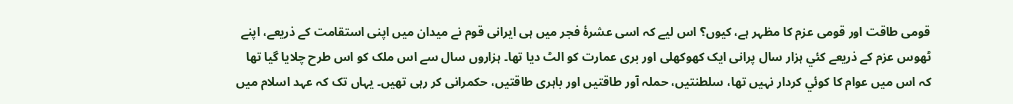قومی طاقت اور قومی عزم کا مظہر ہے، کیوں؟ اس لیے کہ اسی عشرۂ فجر میں ہی ایرانی قوم نے میدان میں اپنی استقامت کے ذریعے، اپنے ٹھوس عزم کے ذریعے کئي ہزار سال پرانی ایک کھوکھلی اور بری عمارت کو الٹ دیا تھا۔ ہزاروں سال سے اس ملک کو اس طرح چلایا گيا تھا کہ اس میں عوام کا کوئي کردار نہیں تھا، سلطنتیں، حملہ آور طاقتیں اور باہری طاقتیں، حکمرانی کر رہی تھیں۔ یہاں تک کہ عہد اسلام میں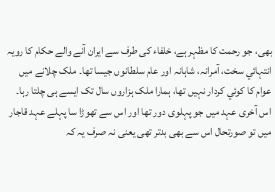بھی، جو رحمت کا مظہر ہے، خلفاء کی طرف سے ایران آنے والے حکام کا رویہ انتہائي سخت، آمرانہ، شاہانہ اور عام سلطانوں جیسا تھا۔ ملک چلانے میں عوام کا کوئي کردار نہیں تھا، ہمارا ملک ہزاروں سال تک ایسے ہی چلتا رہا۔ اس آخری عہد میں جو پہلوی دور تھا اور اس سے تھوڑا سا پہلے عہد قاجار میں تو صورتحال اس سے بھی بدتر تھی یعنی نہ صرف یہ کہ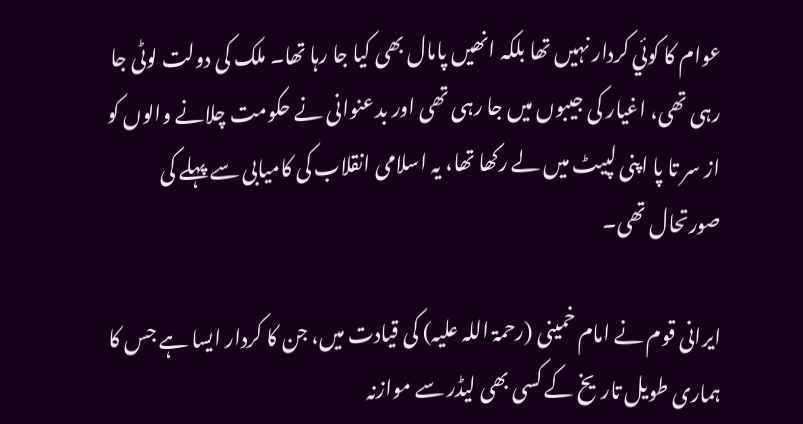عوام کا کوئي کردار نہیں تھا بلکہ انھیں پامال بھی کیا جا رہا تھا۔ ملک کی دولت لوٹی جا رہی تھی، اغیار کی جیبوں میں جا رہی تھی اور بدعنوانی نے حکومت چلانے والوں کو از سر تا پا اپنی لپیٹ میں لے رکھا تھا، یہ اسلامی انقلاب کی کامیابی سے پہلے کی صورتحال تھی۔

ایرانی قوم نے امام خمینی (رحمۃ اللہ علیہ) کی قیادت میں، جن کا کردار ایسا ہے جس کا ہماری طویل تاریخ کے کسی بھی لیڈر سے موازنہ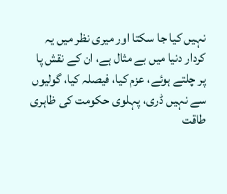نہیں کیا جا سکتا اور میری نظر میں یہ کردار دنیا میں بے مثال ہے، ان کے نقش پا پر چلتے ہوئے، عزم کیا، فیصلہ کیا، گولیوں سے نہیں ڈری، پہلوی حکومت کی ظاہری طاقت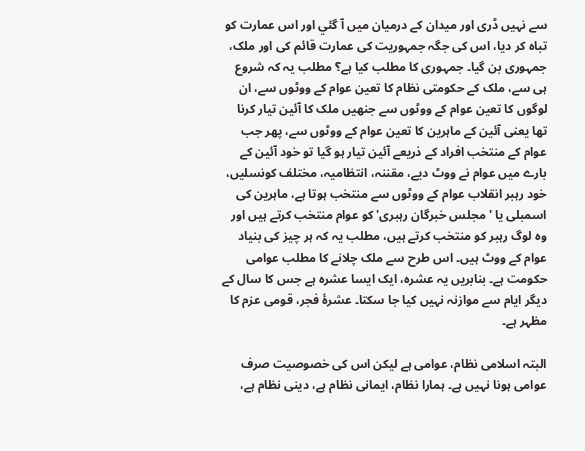سے نہیں ڈری اور میدان کے درمیان میں آ گئي اور اس عمارت کو تباہ کر دیا، اس کی جگہ جمہوریت کی عمارت قائم کی اور ملک، جمہوری بن گيا۔ جمہوری کا مطلب کیا ہے؟ مطلب یہ کہ شروع ہی سے، ملک کے حکومتی نظام کا تعین عوام کے ووٹوں سے، ان لوگوں کا تعین عوام کے ووٹوں سے جنھیں ملک کا آئين تیار کرنا تھا یعنی آئين کے ماہرین کا تعین عوام کے ووٹوں سے، پھر جب عوام کے منتخب افراد کے ذریعے آئين تیار ہو گيا تو خود آئين کے بارے میں عوام نے ووٹ دیے، مقننہ، انتظامیہ، مختلف کونسلیں، خود رہبر انقلاب عوام کے ووٹوں سے منتخب ہوتا ہے، ماہرین کی اسمبلی یا 'مجلس خبرگان رہبری' کو عوام منتخب کرتے ہیں اور وہ لوگ رہبر کو منتخب کرتے ہیں، مطلب یہ کہ ہر چیز کی بنیاد عوام کے ووٹ ہیں۔ اس طرح سے ملک چلانے کا مطلب عوامی حکومت ہے۔ بنابریں یہ عشرہ، ایک ایسا عشرہ ہے جس کا سال کے دیگر ایام سے موازنہ نہیں کیا جا سکتا۔ عشرۂ فجر، قومی عزم کا مظہر ہے۔

البتہ اسلامی نظام، عوامی ہے لیکن اس کی خصوصیت صرف عوامی ہونا نہیں ہے۔ ہمارا نظام، ایمانی نظام ہے، دینی نظام ہے،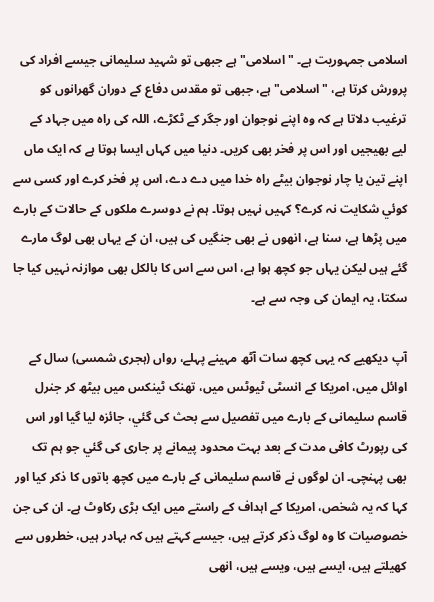اسلامی جمہوریت ہے۔ "اسلامی" ہے جبھی تو شہید سلیمانی جیسے افراد کی پرورش کرتا ہے، "اسلامی" ہے، جبھی تو مقدس دفاع کے دوران گھرانوں کو ترغیب دلاتا ہے کہ وہ اپنے نوجوان اور جگر کے ٹکڑے، اللہ کی راہ میں جہاد کے لیے بھیجیں اور اس پر فخر بھی کریں۔ دنیا میں کہاں ایسا ہوتا ہے کہ ایک ماں اپنے تین یا چار نوجوان بیٹے راہ خدا میں دے دے، اس پر فخر کرے اور کسی سے کوئي شکایت نہ کرے؟ کہیں نہیں ہوتا۔ ہم نے دوسرے ملکوں کے حالات کے بارے میں پڑھا ہے، سنا ہے، انھوں نے بھی جنگیں کی ہیں، ان کے یہاں بھی لوگ مارے گئے ہیں لیکن یہاں جو کچھ ہوا ہے، اس سے اس کا بالکل بھی موازنہ نہیں کیا جا سکتا، یہ ایمان کی وجہ سے ہے۔

آپ دیکھیے کہ یہی کچھ سات آٹھ مہینے پہلے، رواں (ہجری شمسی) سال کے اوائل میں، امریکا کے انسٹی ٹیوٹس میں، تھنک ٹینکس میں بیٹھ کر جنرل قاسم سلیمانی کے بارے میں تفصیل سے بحث کی گئي، جائزہ لیا گيا اور اس کی رپورٹ کافی مدت کے بعد بہت محدود پیمانے پر جاری کی گئي جو ہم تک بھی پہنچی۔ ان لوگوں نے قاسم سلیمانی کے بارے میں کچھ باتوں کا ذکر کیا اور کہا کہ یہ شخص، امریکا کے اہداف کے راستے میں ایک بڑی رکاوٹ ہے۔ ان کی جن خصوصیات کا وہ لوگ ذکر کرتے ہیں، جیسے کہتے ہیں کہ بہادر ہیں، خطروں سے کھیلتے ہیں، ایسے ہیں، ویسے ہیں، انھی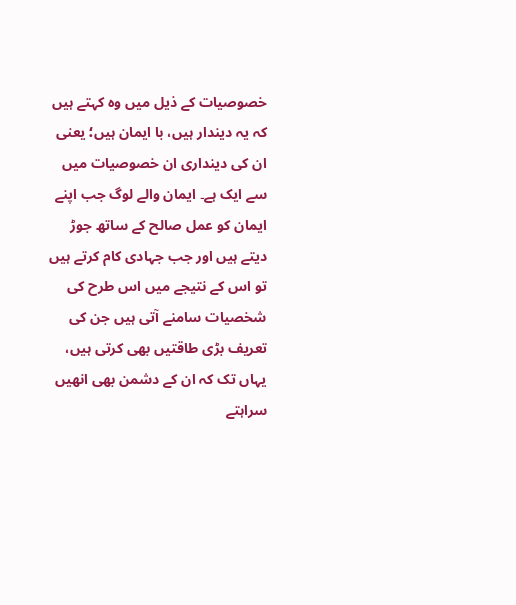خصوصیات کے ذیل میں وہ کہتے ہیں کہ یہ دیندار ہیں، با ایمان ہیں؛ یعنی ان کی دینداری ان خصوصیات میں سے ایک ہے۔ ایمان والے لوگ جب اپنے ایمان کو عمل صالح کے ساتھ جوڑ دیتے ہیں اور جب جہادی کام کرتے ہیں تو اس کے نتیجے میں اس طرح کی شخصیات سامنے آتی ہیں جن کی تعریف بڑی طاقتیں بھی کرتی ہیں، یہاں تک کہ ان کے دشمن بھی انھیں سراہتے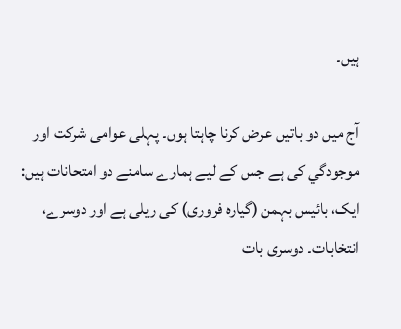ہیں۔

آج میں دو باتیں عرض کرنا چاہتا ہوں۔ پہلی عوامی شرکت اور موجودگي کی ہے جس کے لیے ہمارے سامنے دو امتحانات ہیں: ایک، بائيس بہمن (گيارہ فروری) کی ریلی ہے اور دوسرے، انتخابات۔ دوسری بات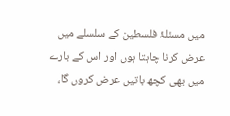میں مسئلۂ فلسطین کے سلسلے میں عرض کرنا چاہتا ہوں اور اس کے بارے میں بھی کچھ باتیں عرض کروں گا،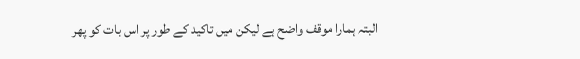البتہ ہمارا موقف واضح ہے لیکن میں تاکید کے طور پر اس بات کو پھر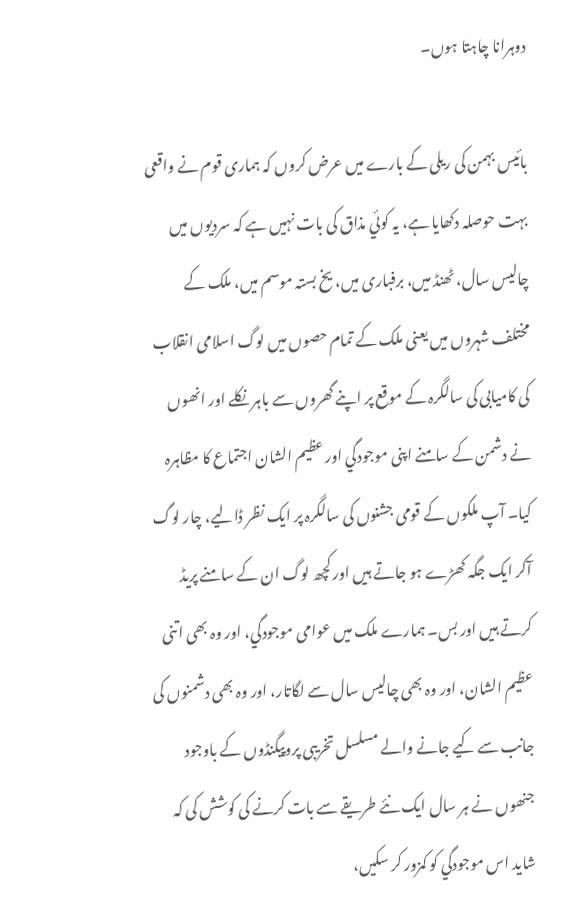دوہرانا چاہتا ہوں۔

بائيس بہمن کی ریلی کے بارے میں عرض کروں کہ ہماری قوم نے واقعی بہت حوصلہ دکھایا ہے، یہ کوئي مذاق کی بات نہیں ہے کہ سردیوں میں چالیس سال، ٹھنڈ میں، برفباری میں، یخ بستہ موسم میں، ملک کے مختلف شہروں میں یعنی ملک کے تمام حصوں میں لوگ اسلامی انقلاب کی کامیابی کی سالگرہ کے موقع پر اپنے گھروں سے باہر نکلے اور انھوں نے دشمن کے سامنے اپنی موجودگي اور عظیم الشان اجتماع کا مظاہرہ کیا۔ آپ ملکوں کے قومی جشنوں کی سالگرہ پر ایک نظر ڈالیے، چار لوگ آکر ایک جگہ کھڑے ہو جاتے ہیں اور کچھ لوگ ان کے سامنے پریڈ کرتے ہیں اور بس۔ ہمارے ملک میں عوامی موجودگي، اور وہ بھی اتنی عظیم الشان، اور وہ بھی چالیس سال سے لگاتار، اور وہ بھی دشمنوں کی جانب سے کیے جانے والے مسلسل تخریبی پروپیگنڈوں کے باوجود جنھوں نے ہر سال ایک نئے طریقے سے بات کرنے کی کوشش کی کہ شاید اس موجودگي کو کمزور کر سکیں،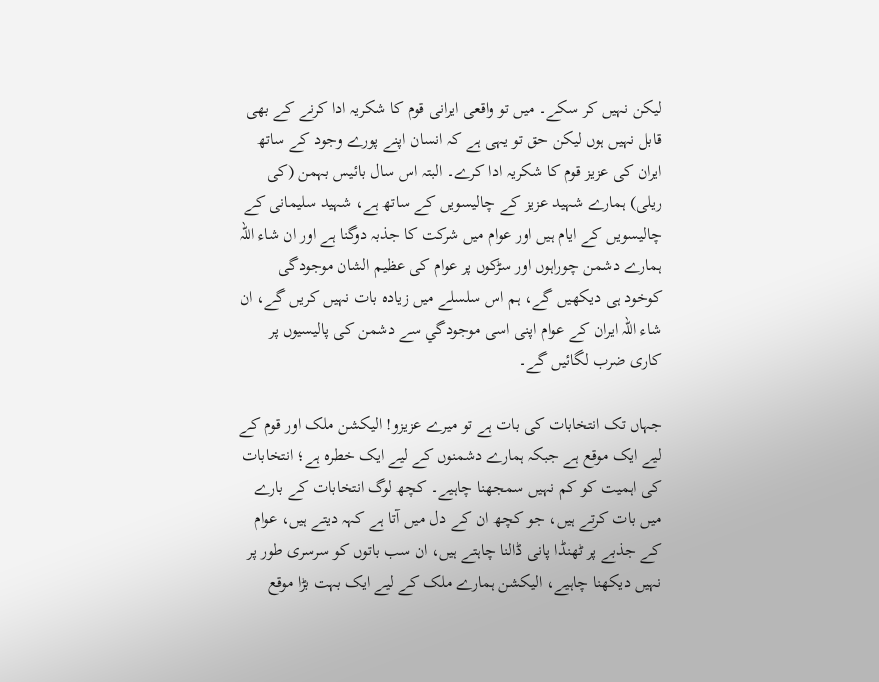لیکن نہیں کر سکے۔ میں تو واقعی ایرانی قوم کا شکریہ ادا کرنے کے بھی قابل نہیں ہوں لیکن حق تو یہی ہے کہ انسان اپنے پورے وجود کے ساتھ ایران کی عزیز قوم کا شکریہ ادا کرے۔ البتہ اس سال بائيس بہمن (کی ریلی) ہمارے شہید عزیز کے چالیسویں کے ساتھ ہے، شہید سلیمانی کے چالیسویں کے ایام ہیں اور عوام میں شرکت کا جذبہ دوگنا ہے اور ان شاء اللہ ہمارے دشمن چوراہوں اور سڑکوں پر عوام کی عظیم الشان موجودگی کوخود ہی دیکھیں گے، ہم اس سلسلے میں زیادہ بات نہیں کریں گے، ان شاء اللہ ایران کے عوام اپنی اسی موجودگي سے دشمن کی پالیسیوں پر کاری ضرب لگائیں گے۔

جہاں تک انتخابات کی بات ہے تو میرے عزیزو! الیکشن ملک اور قوم کے لیے ایک موقع ہے جبکہ ہمارے دشمنوں کے لیے ایک خطرہ ہے؛ انتخابات کی اہمیت کو کم نہیں سمجھنا چاہیے۔ کچھ لوگ انتخابات کے بارے میں بات کرتے ہیں، جو کچھ ان کے دل میں آتا ہے کہہ دیتے ہیں، عوام کے جذبے پر ٹھنڈا پانی ڈالنا چاہتے ہیں، ان سب باتوں کو سرسری طور پر نہیں دیکھنا چاہیے، الیکشن ہمارے ملک کے لیے ایک بہت بڑا موقع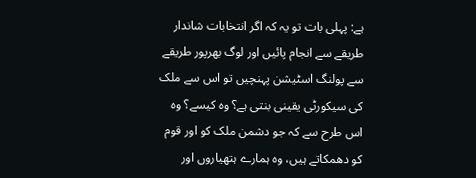ہے: پہلی بات تو یہ کہ اگر انتخابات شاندار طریقے سے انجام پائيں اور لوگ بھرپور طریقے سے پولنگ اسٹیشن پہنچیں تو اس سے ملک کی سیکورٹی یقینی بنتی ہے؟ وہ کیسے؟ وہ اس طرح سے کہ جو دشمن ملک کو اور قوم کو دھمکاتے ہیں، وہ ہمارے ہتھیاروں اور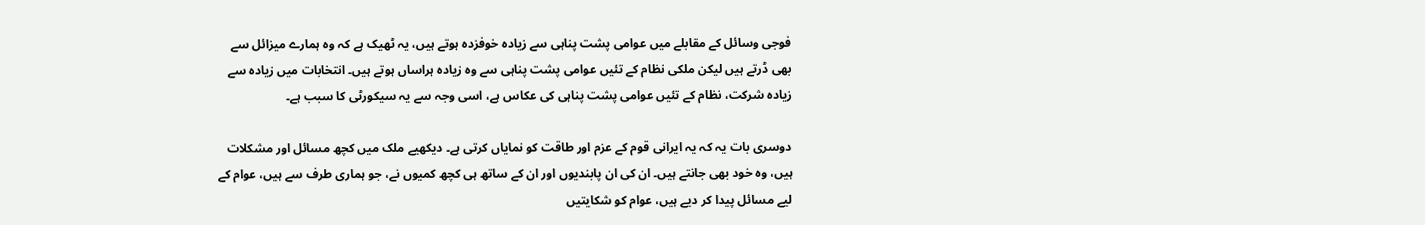فوجی وسائل کے مقابلے میں عوامی پشت پناہی سے زیادہ خوفزدہ ہوتے ہیں، یہ ٹھیک ہے کہ وہ ہمارے میزائل سے بھی ڈرتے ہیں لیکن ملکی نظام کے تئيں عوامی پشت پناہی سے وہ زیادہ ہراساں ہوتے ہیں۔ انتخابات میں زیادہ سے زیادہ شرکت، نظام کے تئیں عوامی پشت پناہی کی عکاس ہے، اسی وجہ سے یہ سیکورٹی کا سبب ہے۔

دوسری بات یہ کہ یہ ایرانی قوم کے عزم اور طاقت کو نمایاں کرتی ہے۔ دیکھیے ملک میں کچھ مسائل اور مشکلات ہیں، وہ خود بھی جانتے ہیں۔ ان کی ان پابندیوں اور ان کے ساتھ ہی کچھ کمیوں نے، جو ہماری طرف سے ہیں، عوام کے لیے مسائل پیدا کر دیے ہیں، عوام کو شکایتیں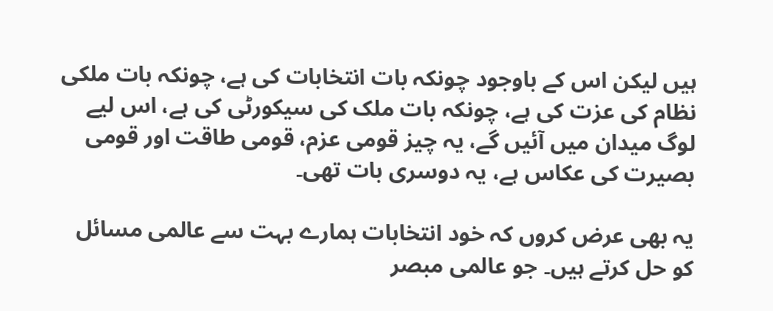ہیں لیکن اس کے باوجود چونکہ بات انتخابات کی ہے، چونکہ بات ملکی نظام کی عزت کی ہے، چونکہ بات ملک کی سیکورٹی کی ہے، اس لیے لوگ میدان میں آئيں گے، یہ چیز قومی عزم، قومی طاقت اور قومی بصیرت کی عکاس ہے، یہ دوسری بات تھی۔

یہ بھی عرض کروں کہ خود انتخابات ہمارے بہت سے عالمی مسائل کو حل کرتے ہیں۔ جو عالمی مبصر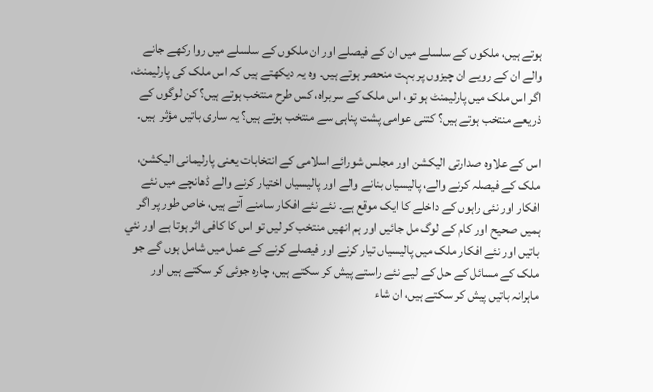ہوتے ہیں، ملکوں کے سلسلے میں ان کے فیصلے اور ان ملکوں کے سلسلے میں روا رکھے جانے والے ان کے رویے ان چیزوں پر بہت منحصر ہوتے ہیں۔ وہ یہ دیکھتے ہیں کہ اس ملک کی پارلیمنٹ، اگر اس ملک میں پارلیمنٹ ہو تو، اس ملک کے سربراہ، کس طرح منتخب ہوتے ہیں؟ کن لوگوں کے ذریعے منتخب ہوتے ہیں؟ کتنی عوامی پشت پناہی سے منتخب ہوتے ہیں؟ یہ ساری باتیں مؤثر  ہیں۔

اس کے علاوہ صدارتی الیکشن اور مجلس شورائے اسلامی کے انتخابات یعنی پارلیمانی الیکشن، ملک کے فیصلہ کرنے والے، پالیسیاں بنانے والے اور پالیسیاں اختیار کرنے والے ڈھانچے میں نئے افکار اور نئی راہوں کے داخلے کا ایک موقع ہے۔ نئے نئے افکار سامنے آتے ہیں، خاص طور پر اگر ہمیں صحیح اور کام کے لوگ مل جائيں اور ہم انھیں منتخب کر لیں تو اس کا کافی اثر ہوتا ہے اور نئي باتیں اور نئے افکار ملک میں پالیسیاں تیار کرنے اور فیصلے کرنے کے عمل میں شامل ہوں گے جو ملک کے مسائل کے حل کے لیے نئے راستے پیش کر سکتے ہیں، چارہ جوئی کر سکتے ہیں اور ماہرانہ باتیں پیش کر سکتے ہیں، ان شاء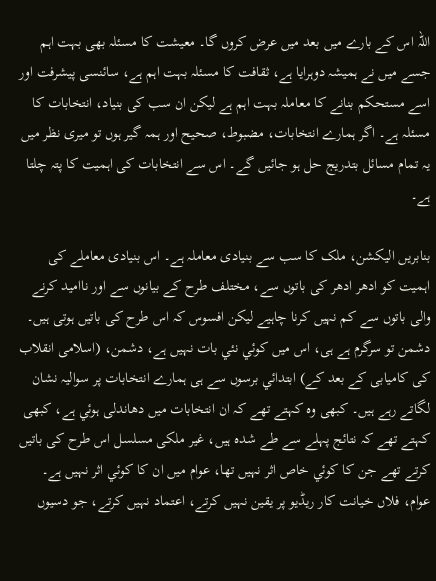اللہ اس کے بارے میں بعد میں عرض کروں گا۔ معیشت کا مسئلہ بھی بہت اہم جسے میں نے ہمیشہ دوہرایا ہے، ثقافت کا مسئلہ بہت اہم ہے، سائنسی پیشرفت اور اسے مستحکم بنانے کا معاملہ بہت اہم ہے لیکن ان سب کی بنیاد، انتخابات کا مسئلہ ہے۔ اگر ہمارے انتخابات، مضبوط، صحیح اور ہمہ گیر ہوں تو میری نظر میں یہ تمام مسائل بتدریج حل ہو جائیں گے۔ اس سے انتخابات کی اہمیت کا پتہ چلتا ہے۔

بنابریں الیکشن، ملک کا سب سے بنیادی معاملہ ہے۔ اس بنیادی معاملے کی اہمیت کو ادھر ادھر کی باتوں سے، مختلف طرح کے بیانوں سے اور ناامید کرنے والی باتوں سے کم نہیں کرنا چاہیے لیکن افسوس کہ اس طرح کی باتیں ہوتی ہیں۔ دشمن تو سرگرم ہے ہی، اس میں کوئي نئي بات نہیں ہے، دشمن، (اسلامی انقلاب کی کامیابی کے بعد کے) ابتدائي برسوں سے ہی ہمارے انتخابات پر سوالیہ نشان لگاتے رہے ہیں۔ کبھی وہ کہتے تھے کہ ان انتخابات میں دھاندلی ہوئي ہے، کبھی کہتے تھے کہ نتائج پہلے سے طے شدہ ہیں، غیر ملکی مسلسل اس طرح کی باتیں کرتے تھے جن کا کوئي خاص اثر نہیں تھا، عوام میں ان کا کوئي اثر نہیں ہے۔ عوام، فلاں خیانت کار ریڈیو پر یقین نہیں کرتے، اعتماد نہیں کرتے، جو دسیوں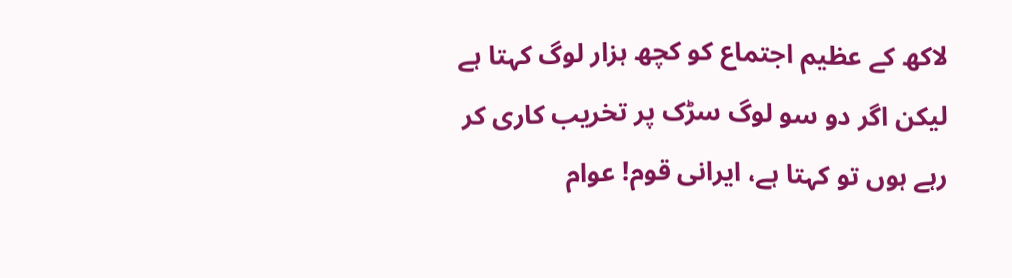لاکھ کے عظیم اجتماع کو کچھ ہزار لوگ کہتا ہے لیکن اگر دو سو لوگ سڑک پر تخریب کاری کر رہے ہوں تو کہتا ہے، ایرانی قوم! عوام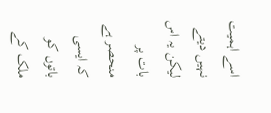اسے اہمیت نہیں دیتے لیکن یہ اس بات پر منحصر ہے کہ ایسی باتوں کو ملک کے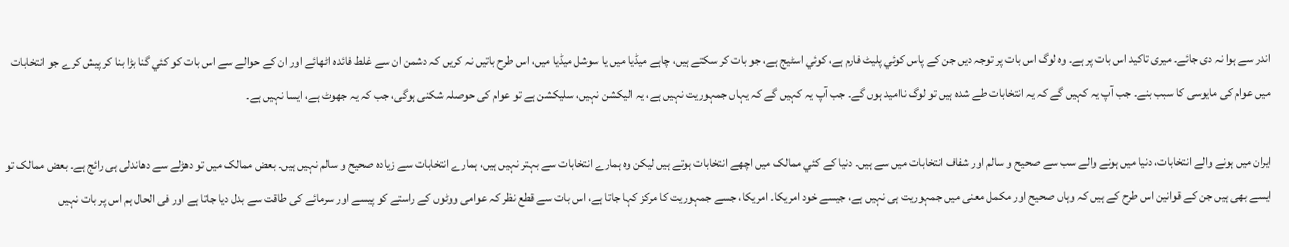اندر سے ہوا نہ دی جائے۔ میری تاکید اس بات پر ہے۔ وہ لوگ اس بات پر توجہ دیں جن کے پاس کوئي پلیٹ فارم ہے، کوئي اسٹیج ہے، جو بات کر سکتے ہیں، چاہے میڈیا میں یا سوشل میڈیا میں، اس طرح باتیں نہ کریں کہ دشمن ان سے غلط فائدہ اٹھائے اور ان کے حوالے سے اس بات کو کئي گنا بڑا بنا کر پیش کرے جو انتخابات میں عوام کی مایوسی کا سبب بنے۔ جب آپ يہ کہیں گے کہ یہ انتخابات طے شدہ ہیں تو لوگ ناامید ہوں گے۔ جب آپ یہ کہیں گے کہ یہاں جمہوریت نہیں ہے، یہ الیکشن نہیں، سلیکشن ہے تو عوام کی حوصلہ شکنی ہوگی، جب کہ یہ جھوٹ ہے، ایسا نہیں ہے۔

ایران میں ہونے والے انتخابات، دنیا میں ہونے والے سب سے صحیح و سالم اور شفاف انتخابات میں سے ہیں۔ دنیا کے کئي ممالک میں اچھے انتخابات ہوتے ہیں لیکن وہ ہمارے انتخابات سے بہتر نہیں ہیں، ہمارے انتخابات سے زیادہ صحیح و سالم نہیں ہیں۔ بعض ممالک میں تو دھڑلے سے دھاندلی ہی رائج ہے۔ بعض ممالک تو ایسے بھی ہیں جن کے قوانین اس طرح کے ہیں کہ وہاں صحیح اور مکمل معنی میں جمہوریت ہی نہیں ہے، جیسے خود امریکا۔ امریکا، جسے جمہوریت کا مرکز کہا جاتا ہے، اس بات سے قطع نظر کہ عوامی ووٹوں کے راستے کو پیسے اور سرمائے کی طاقت سے بدل دیا جاتا ہے اور فی الحال ہم اس پر بات نہیں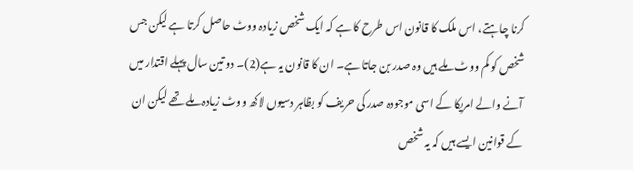کرنا چاہتے، اس ملک کا قانون اس طرح کا ہے کہ ایک شخص زیادہ ووٹ حاصل کرتا ہے لیکن جس شخص کو کم ووٹ ملے ہیں وہ صدر بن جاتا ہے۔ ان کا قانون یہ ہے(2)۔ دو تین سال پہلے اقتدار میں آنے والے امریکا کے اسی موجودہ صدر کی حریف کو بظاہر دسیوں لاکھ ووٹ زیادہ ملے تھے لیکن ان کے قوانین ایسے ہیں کہ یہ شخص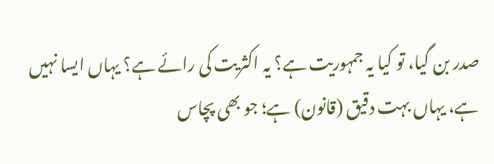صدر بن گیا، تو کیا یہ جمہوریت ہے؟ یہ اکثریت کی رائے ہے؟ یہاں ایسا نہیں ہے، یہاں بہت دقیق (قانون) ہے؛ جو بھی پچاس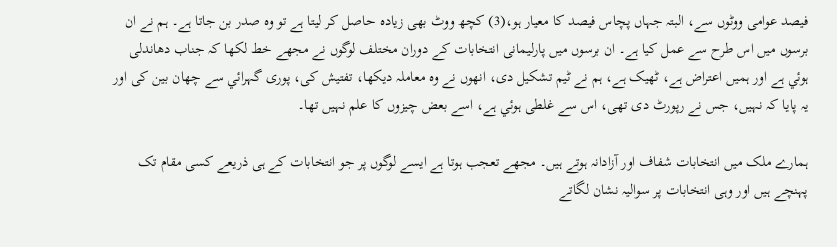فیصد عوامی ووٹوں سے، البتہ جہاں پچاس فیصد کا معیار ہو،(3) کچھ ووٹ بھی زیادہ حاصل کر لیتا ہے تو وہ صدر بن جاتا ہے۔ ہم نے ان برسوں میں اس طرح سے عمل کیا ہے۔ ان برسوں میں پارلیمانی انتخابات کے دوران مختلف لوگوں نے مجھے خط لکھا کہ جناب دھاندلی ہوئي ہے اور ہمیں اعتراض ہے، ٹھیک ہے، ہم نے ٹیم تشکیل دی، انھوں نے وہ معاملہ دیکھا، تفتیش کی، پوری گہرائي سے چھان بین کی اور یہ پایا کہ نہیں، جس نے رپورٹ دی تھی، اس سے غلطی ہوئي ہے، اسے بعض چیزوں کا علم نہیں تھا۔

ہمارے ملک میں انتخابات شفاف اور آزادانہ ہوتے ہیں۔ مجھے تعجب ہوتا ہے ایسے لوگوں پر جو انتخابات کے ہی ذریعے کسی مقام تک پہنچے ہیں اور وہی انتخابات پر سوالیہ نشان لگاتے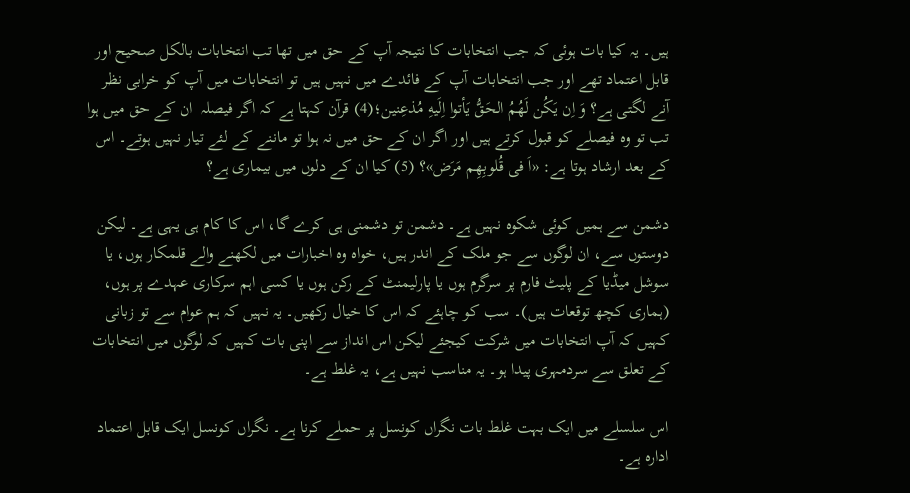ہیں۔ یہ کیا بات ہوئی کہ جب انتخابات کا نتیجہ آپ کے حق میں تھا تب انتخابات بالکل صحیح اور قابل اعتماد تھے اور جب انتخابات آپ کے فائدے میں نہیں ہیں تو انتخابات میں آپ کو خرابی نظر آنے لگتی ہے؟ وَ اِن یَکُن لَهُمُ الحَقُّ یَأتوا اِلَیهِ مُذعِنین؛(4) قرآن کہتا ہے کہ اگر فیصلہ  ان کے حق میں ہوا تب تو وہ فیصلے کو قبول کرتے ہیں اور اگر ان کے حق میں نہ ہوا تو ماننے کے لئے تیار نہیں ہوتے۔ اس کے بعد ارشاد ہوتا ہے: «اَ فی قُلوبِهِم مَرَض»؟ (5) کیا ان کے دلوں میں بیماری ہے؟

دشمن سے ہمیں کوئی شکوہ نہیں ہے۔ دشمن تو دشمنی ہی کرے گا، اس کا کام ہی یہی ہے۔ لیکن دوستوں سے، ان لوگوں سے جو ملک کے اندر ہیں، خواہ وہ اخبارات میں لکھنے والے قلمکار ہوں، یا سوشل میڈیا کے پلیٹ فارم پر سرگرم ہوں یا پارلیمنٹ کے رکن ہوں یا کسی اہم سرکاری عہدے پر ہوں، (ہماری کچھ توقعات ہیں)۔ سب کو چاہئے کہ اس کا خیال رکھیں۔ یہ نہیں کہ ہم عوام سے تو زبانی کہیں کہ آپ انتخابات میں شرکت کیجئے لیکن اس انداز سے اپنی بات کہیں کہ لوگوں میں انتخابات کے تعلق سے سردمہری پیدا ہو۔ یہ مناسب نہیں ہے، یہ غلط ہے۔

اس سلسلے میں ایک بہت غلط بات نگراں کونسل پر حملے کرنا ہے۔ نگراں کونسل ایک قابل اعتماد ادارہ ہے۔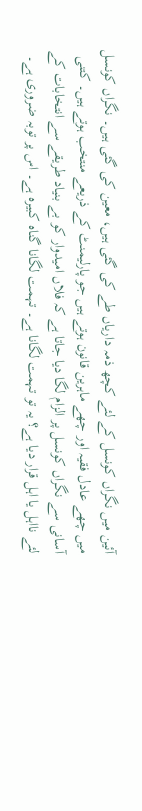آئين میں نگراں کونسل کے لئے کچھ ذمہ داریاں طے کی گئی ہیں، معین کی گئی ہیں۔ نگراں کونسل میں چھے عادل فقیہ اور چھے ماہرین قانون ہوتے ہیں جو پارلیمنٹ کے ذریعے منتخب ہوتے ہیں۔ کتنی آسانی سے نگراں کونسل پر الزام لگا دیا جاتا ہے کہ فلاں امیدوار کو بے بنیاد طریقے سے انتخابات کے لئے نااہل یا اہل قرار دیا ہے؟ یہ تو تہمت لگانا ہے۔ تہمت لگانا گناہ کبیرہ ہے۔ اس پر توبہ ضروری ہے۔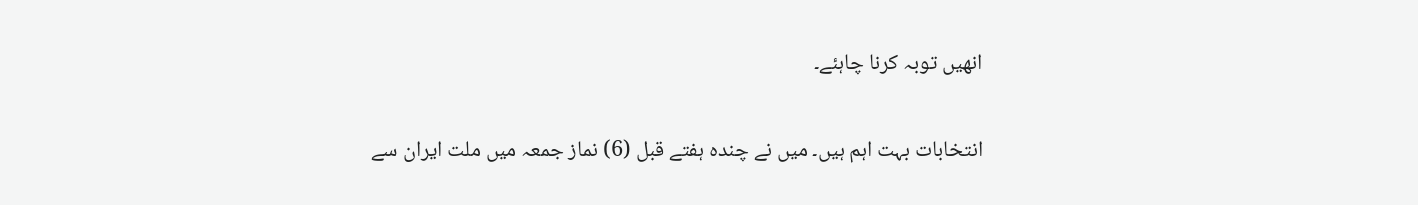انھیں توبہ کرنا چاہئے۔

انتخابات بہت اہم ہیں۔ میں نے چندہ ہفتے قبل (6) نماز جمعہ میں ملت ایران سے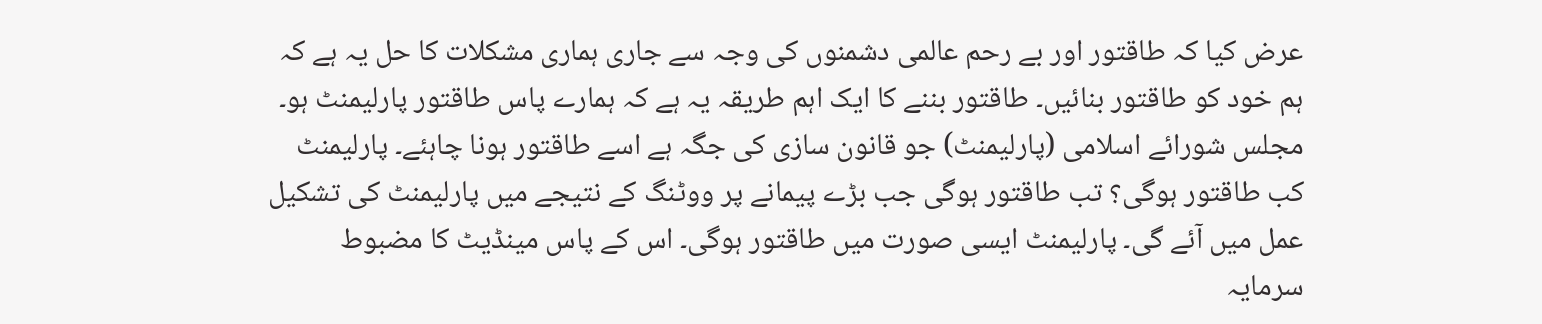عرض کیا کہ طاقتور اور بے رحم عالمی دشمنوں کی وجہ سے جاری ہماری مشکلات کا حل یہ ہے کہ ہم خود کو طاقتور بنائیں۔ طاقتور بننے کا ایک اہم طریقہ یہ ہے کہ ہمارے پاس طاقتور پارلیمنٹ ہو۔ مجلس شورائے اسلامی (پارلیمنٹ) جو قانون سازی کی جگہ ہے اسے طاقتور ہونا چاہئے۔ پارلیمنٹ کب طاقتور ہوگی؟ تب طاقتور ہوگی جب بڑے پیمانے پر ووٹنگ کے نتیجے میں پارلیمنٹ کی تشکیل عمل میں آئے گی۔ پارلیمنٹ ایسی صورت میں طاقتور ہوگی۔ اس کے پاس مینڈیٹ کا مضبوط سرمایہ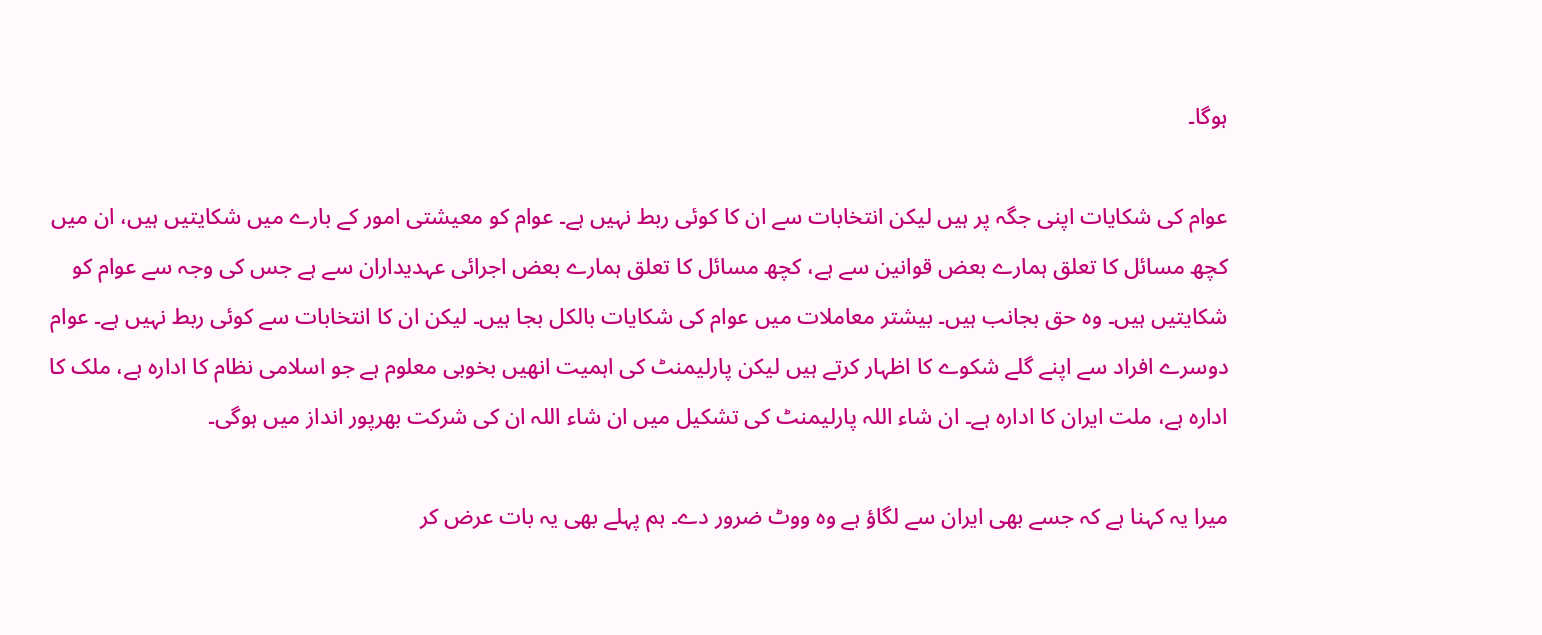ہوگا۔

عوام کی شکایات اپنی جگہ پر ہیں لیکن انتخابات سے ان کا کوئی ربط نہیں ہے۔ عوام کو معیشتی امور کے بارے میں شکایتیں ہیں، ان میں کچھ مسائل کا تعلق ہمارے بعض قوانین سے ہے، کچھ مسائل کا تعلق ہمارے بعض اجرائی عہدیداران سے ہے جس کی وجہ سے عوام کو شکایتیں ہیں۔ وہ حق بجانب ہیں۔ بیشتر معاملات میں عوام کی شکایات بالکل بجا ہیں۔ لیکن ان کا انتخابات سے کوئی ربط نہیں ہے۔ عوام دوسرے افراد سے اپنے گلے شکوے کا اظہار کرتے ہیں لیکن پارلیمنٹ کی اہمیت انھیں بخوبی معلوم ہے جو اسلامی نظام کا ادارہ ہے، ملک کا ادارہ ہے، ملت ایران کا ادارہ ہے۔ ان شاء اللہ پارلیمنٹ کی تشکیل میں ان شاء اللہ ان کی شرکت بھرپور انداز میں ہوگی۔

میرا یہ کہنا ہے کہ جسے بھی ایران سے لگاؤ ہے وہ ووٹ ضرور دے۔ ہم پہلے بھی یہ بات عرض کر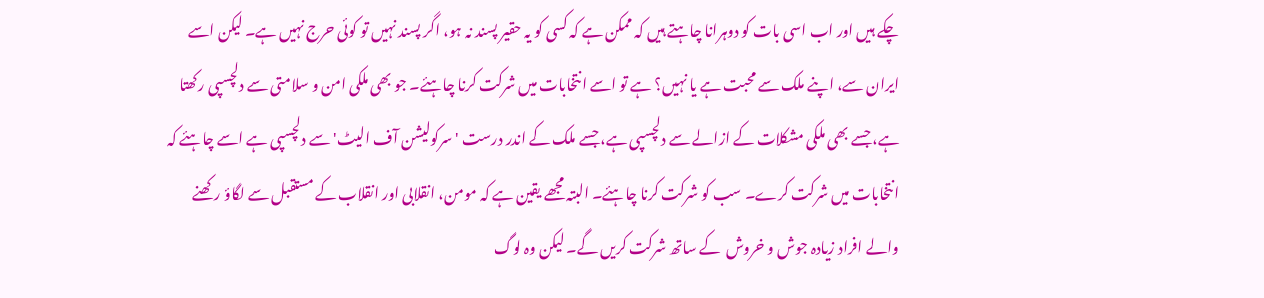چکے ہیں اور اب اسی بات کو دوہرانا چاہتے ہیں کہ ممکن ہے کہ کسی کو یہ حقیر پسند نہ ہو، اگر پسند نہیں تو کوئی حرج نہیں ہے۔ لیکن اسے ایران سے، اپنے ملک سے محبت ہے یا نہیں؟ ہے تو اسے انتخابات میں شرکت کرنا چاہئے۔ جو بھی ملکی امن و سلامتی سے دلچسپی رکھتا ہے، جسے بھی ملکی مشکلات کے ازالے سے دلچسپی ہے، جسے ملک کے اندر درست 'سرکولیشن آف الیٹ' سے دلچسپی ہے اسے چاہئے کہ انتخابات میں شرکت کرے۔ سب کو شرکت کرنا چاہئے۔ البتہ مجھے یقین ہے کہ مومن، انقلابی اور انقلاب کے مستقبل سے لگاؤ رکھنے والے افراد زیادہ جوش و خروش  کے ساتھ شرکت کریں گے۔ لیکن وہ لوگ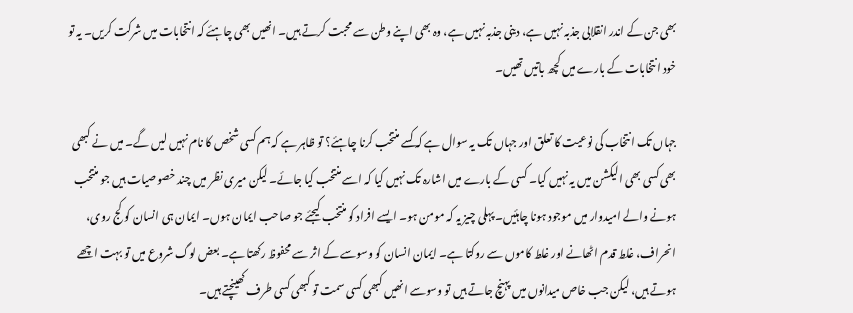بھی جن کے اندر انقلابی جذبہ نہیں ہے، دینی جذبہ نہیں ہے، وہ بھی اپنے وطن سے محبت کرتے ہیں۔ انھیں بھی چاہئے کہ انتخابات میں شرکت کریں۔ یہ تو خود انتخابات کے بارے میں کچھ باتیں تھیں۔

جہاں تک انتخاب کی نوعیت کا تعلق اور جہاں تک یہ سوال ہے کہ کسے منتخب کرنا چاہئے؟ تو ظاہر ہے کہ ہم کسی شخص کا نام نہیں لیں گے۔ میں نے کبھی بھی کسی بھی الیکشن میں یہ نہیں کیا۔ کسی کے بارے میں اشارہ تک نہیں کیا کہ اسے منتخب کیا جائے۔ لیکن میری نظر میں چند خصوصیات ہیں جو منتخب ہونے والے امیدوار میں موجود ہونا چاہئیں۔ پہلی چیز یہ کہ مومن ہو۔ ایسے افراد کو منتخب کیجئے جو صاحب ایمان ہوں۔ ایمان ہی انسان کو کج روی، انحراف، غلط قدم اٹھانے اور غلط کاموں سے روکتا ہے۔ ایمان انسان کو وسوسے کے اثر سے محفوظ رکھتا ہے۔ بعض لوگ شروع میں تو بہت اچھے ہوتے ہیں، لیکن جب خاص میدانوں میں پہنچ جاتے ہیں تو وسوسے انھیں کبھی کسی سمت تو کبھی کسی طرف کھینچتے ہیں۔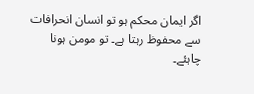اگر ایمان محکم ہو تو انسان انحرافات سے محفوظ رہتا ہے۔ تو مومن ہونا چاہئے۔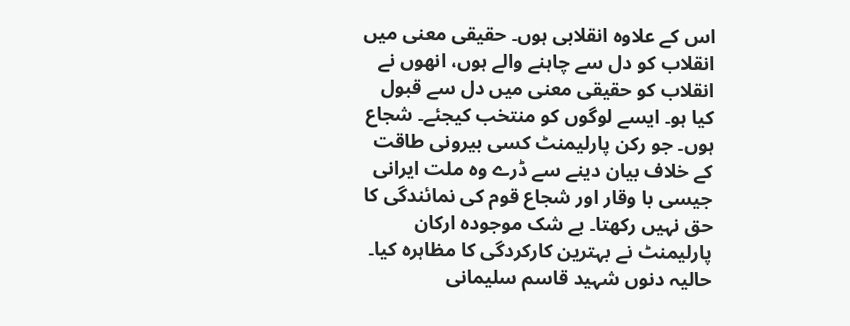اس کے علاوہ انقلابی ہوں۔ حقیقی معنی میں انقلاب کو دل سے چاہنے والے ہوں، انھوں نے انقلاب کو حقیقی معنی میں دل سے قبول کیا ہو۔ ایسے لوگوں کو منتخب کیجئے۔ شجاع ہوں۔ جو رکن پارلیمنٹ کسی بیرونی طاقت کے خلاف بیان دینے سے ڈرے وہ ملت ایرانی جیسی با وقار اور شجاع قوم کی نمائندگی کا حق نہیں رکھتا۔ بے شک موجودہ ارکان پارلیمنٹ نے بہترین کارکردگی کا مظاہرہ کیا۔ حالیہ دنوں شہید قاسم سلیمانی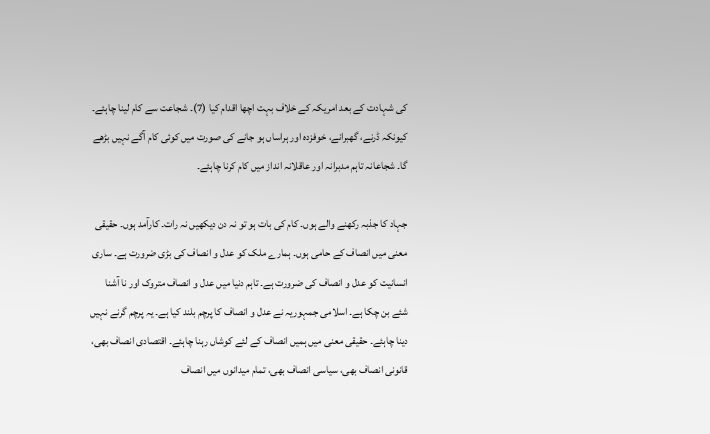کی شہادت کے بعد امریکہ کے خلاف بہت اچھا اقدام کیا (7)۔ شجاعت سے کام لینا چاہئے۔ کیونکہ ڈرنے، گھبرانے، خوفزدہ اور ہراساں ہو جانے کی صورت میں کوئی کام آگے نہیں بڑھے گا۔ شجاعانہ تاہم مدبرانہ اور عاقلانہ انداز میں کام کرنا چاہئے۔

جہاد کا جذبہ رکھنے والے ہوں۔ کام کی بات ہو تو نہ دن دیکھیں نہ رات۔ کارآمد ہوں۔ حقیقی معنی میں انصاف کے حامی ہوں۔ ہمارے ملک کو عدل و انصاف کی بڑی ضرورت ہے۔ ساری انسانیت کو عدل و انصاف کی ضرورت ہے۔ تاہم دنیا میں عدل و انصاف متروک اور نا آشنا شئے بن چکا ہے۔ اسلامی جمہوریہ نے عدل و انصاف کا پرچم بلند کیا ہے۔ یہ پرچم گرنے نہیں دینا چاہئے۔ حقیقی معنی میں ہمیں انصاف کے لئے کوشاں رہنا چاہئے۔ اقتصادی انصاف بھی، قانونی انصاف بھی، سیاسی انصاف بھی، تمام میدانوں میں انصاف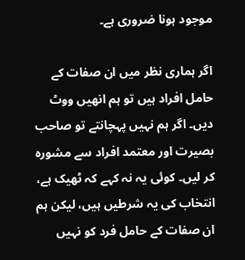موجود ہونا ضروری ہے۔

اگر ہماری نظر میں ان صفات کے حامل افراد ہیں تو ہم انھیں ووٹ دیں۔ اگر ہم نہیں پہچانتے تو صاحب بصیرت اور معتمد افراد سے مشورہ کر لیں۔ کوئی یہ نہ کہے کہ ٹھیک ہے، انتخاب کی یہ شرطیں ہیں، لیکن ہم ان صفات کے حامل فرد کو نہیں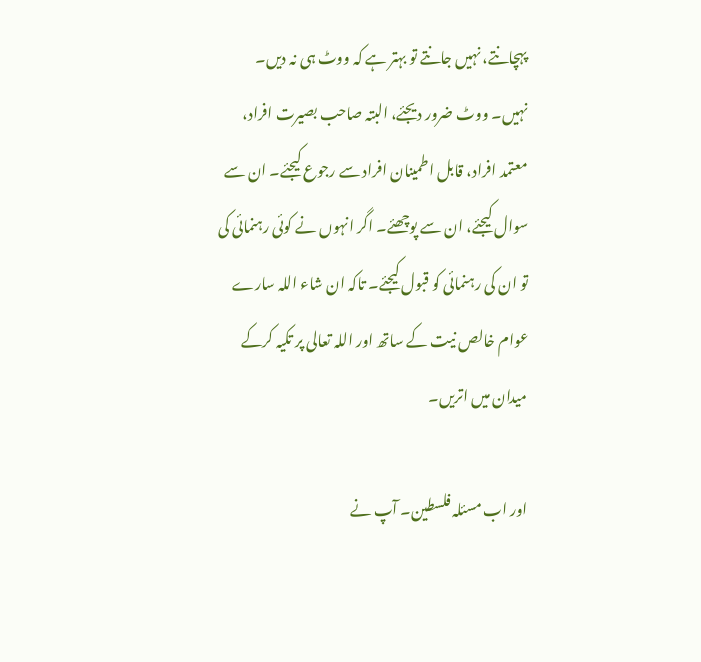پہچانتے، نہیں جانتے تو بہتر ہے کہ ووٹ ہی نہ دیں۔ نہیں۔ ووٹ ضرور دیجئے، البتہ صاحب بصیرت افراد، معتمد افراد، قابل اطمینان افراد سے رجوع کیجئے۔ ان سے سوال کیجئے، ان سے پوچھئے۔ اگر انہوں نے کوئی رہنمائی کی تو ان کی رہنمائی کو قبول کیجئے۔ تاکہ ان شاء اللہ سارے عوام خالص نیت کے ساتھ اور اللہ تعالی پر تکیہ کرکے میدان میں اتریں۔

اور اب مسئلہ فلسطین۔ آپ نے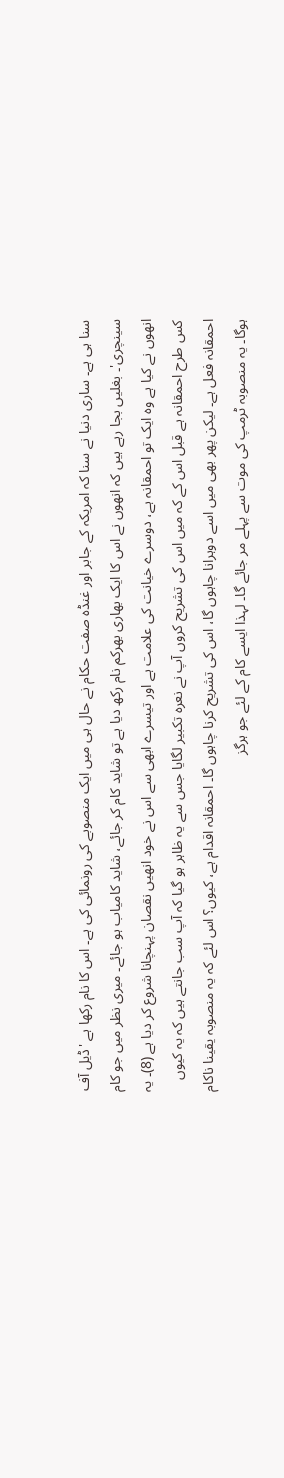سنا ہی ہے۔ ساری دنیا نے سنا کہ امریکہ کے جابر اور غنڈہ صفت حکام نے حال ہی میں ایک منصوبے کی رونمائی کی ہے۔ اس کا نام رکھا ہے 'ڈیل آف سینچری'۔ بغلیں بجا رہے ہیں کہ انھوں نے اس کا ایک بھاری بھرکم نام رکھ دیا ہے تو شاید کام کر جائے، شاید کامیاب ہو جائے۔ میری نظر میں جو کام انھوں نے کیا ہے وہ ایک تو احمقانہ ہے، دوسرے خیانت کی علامت ہے اور تیسرے ابھی سے اس نے خود انھیں نقصان پہنچانا شروع کر دیا ہے (8)۔ یہ کس طرح احمقانہ ہے قبل اس کے کہ میں اس کی تشریح کروں آپ نے نعرہ تکبیر لگایا جس سے یہ ظاہر ہو گيا کہ آپ سب جانتے ہیں کہ یہ کیوں احمقانہ فعل ہے۔ لیکن پھر بھی میں اسے دوہرانا چاہوں گا، اس کی تشریح کرنا چاہوں گا۔ احمقانہ اقدام ہے، کیوں؟ اس لئے کہ یہ منصوبہ یقینا ناکام ہوگا۔ یہ منصوبہ ٹرمپ کی موت سے پہلے مر جائے گا۔ لہذا ایسے کام کے لئے جو ہرگز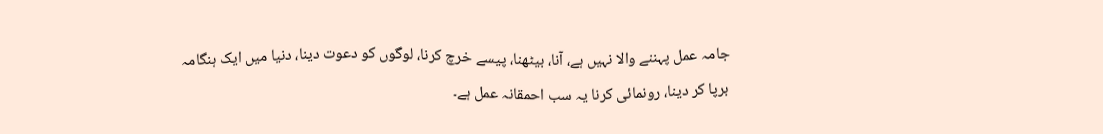جامہ عمل پہننے والا نہیں ہے، آنا، بیٹھنا، پیسے خرچ کرنا، لوگوں کو دعوت دینا، دنیا میں ایک ہنگامہ برپا کر دینا، رونمائی کرنا یہ سب احمقانہ عمل ہے۔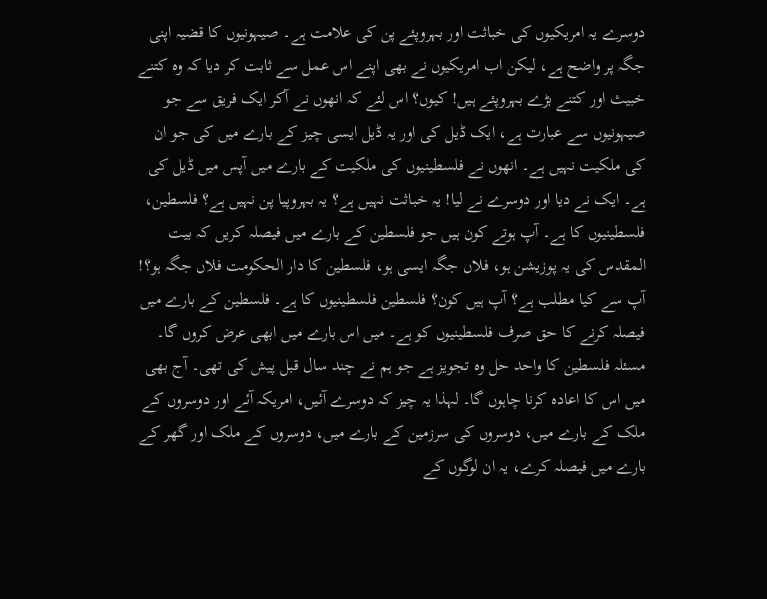دوسرے یہ امریکیوں کی خباثت اور بہروپئے پن کی علامت ہے۔ صیہونیوں کا قضیہ اپنی جگہ پر واضح ہے، لیکن اب امریکیوں نے بھی اپنے اس عمل سے ثابت کر دیا کہ وہ کتنے خبیث اور کتنے بڑے بہروپئے ہیں! کیوں؟ اس لئے کہ انھوں نے آکر ایک فریق سے جو صیہونیوں سے عبارت ہے، ایک ڈیل کی اور یہ ڈیل ایسی چیز کے بارے میں کی جو ان کی ملکیت نہیں ہے۔ انھوں نے فلسطینیوں کی ملکیت کے بارے میں آپس میں ڈیل کی ہے۔ ایک نے دیا اور دوسرے نے لیا! یہ خباثت نہیں ہے؟ یہ بہروپیا پن نہیں ہے؟ فلسطین، فلسطینیوں کا ہے۔ آپ ہوتے کون ہیں جو فلسطین کے بارے میں فیصلہ کریں کہ بیت المقدس کی یہ پوزیشن ہو، فلاں جگہ ایسی ہو، فلسطین کا دار الحکومت فلاں جگہ ہو؟! آپ سے کیا مطلب ہے؟ آپ ہیں کون؟ فلسطین فلسطینیوں کا ہے۔ فلسطین کے بارے میں فیصلہ کرنے کا حق صرف فلسطینیوں کو ہے۔ میں اس بارے میں ابھی عرض کروں گا۔ مسئلہ فلسطین کا واحد حل وہ تجویز ہے جو ہم نے چند سال قبل پیش کی تھی۔ آج بھی میں اس کا اعادہ کرنا چاہوں گا۔ لہذا یہ چیز کہ دوسرے آئیں، امریکہ آئے اور دوسروں کے ملک کے بارے میں، دوسروں کی سرزمین کے بارے میں، دوسروں کے ملک اور گھر کے بارے میں فیصلہ کرے، یہ ان لوگوں کے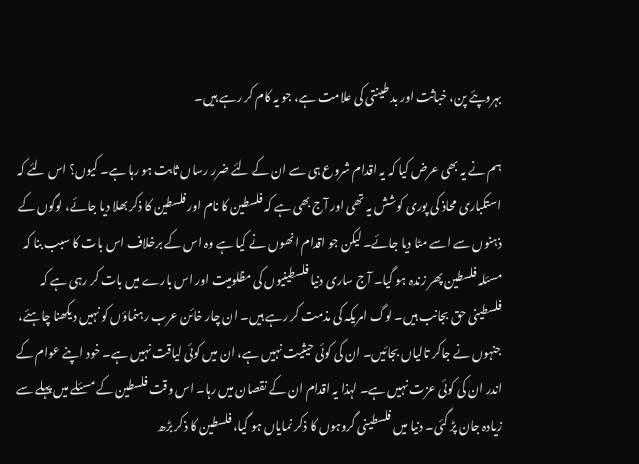بہروپئے پن، خباثت اور بد طینتی کی علامت ہے، جو یہ کام کر رہے ہیں۔

ہم نے یہ بھی عرض کیا کہ یہ اقدام شروع ہی سے ان کے لئے ضرر رساں ثابت ہو رہا ہے۔ کیوں؟ اس لئے کہ استکباری محاذ کی پوری کوشش یہ تھی اور آج بھی ہے کہ فلسطین کا نام اور فلسطین کا ذکر بھلا دیا جائے، لوگوں کے ذہنوں سے اسے مٹا دیا جائے۔ لیکن جو اقدام انھوں نے کیا ہے وہ اس کے برخلاف اس بات کا سبب بنا کہ مسئلہ فلسطین پھر زندہ ہو گیا۔ آج ساری دنیا فلسطینیوں کی مظلومیت اور اس بارے میں بات کر رہی ہے کہ فلسطینی حق بجانب ہیں۔ لوگ امریکہ کی مذمت کر رہے ہیں۔ ان چار خائن عرب رہنماؤں کو نہیں دیکھنا چاہئے، جنہوں نے جاکر تالیاں بجائیں۔ ان کی کوئی حیثیت نہیں ہے، ان میں کوئی لیاقت نہیں ہے۔ خود اپنے عوام کے اندر ان کی کوئی عزت نہیں ہے۔ لہذا یہ اقدام ان کے نقصان میں رہا۔ اس وقت فلسطین کے مسئلے میں پہلے سے زیادہ جان پڑ گئی۔ دنیا میں فلسطینی گروہوں کا ذکر نمایاں ہو گیا، فلسطین کا ذکر بڑھ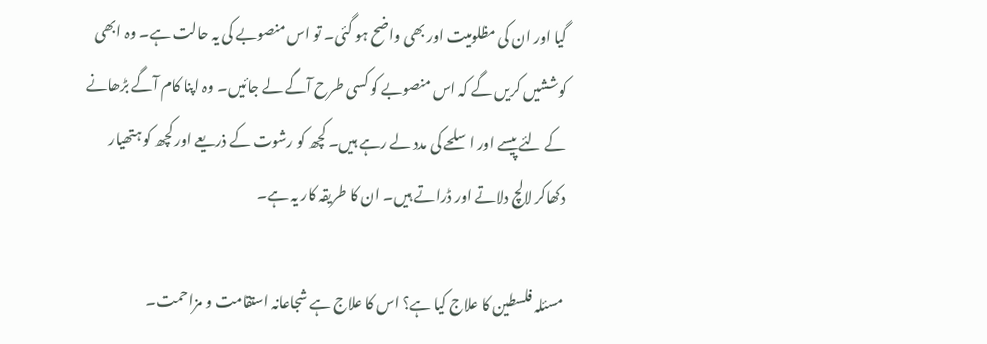گیا اور ان کی مظلومیت اور بھی واضح ہو گئی۔ تو اس منصوبے کی یہ حالت ہے۔ وہ ابھی کوششیں کریں گے کہ اس منصوبے کو کسی طرح آگے لے جائیں۔ وہ اپنا کام آگے بڑھانے کے لئے پیسے اور اسلحے کی مدد لے رہے ہیں۔ کچھ کو رشوت کے ذریعے اور کچھ کو ہتھیار دکھاکر لالچ دلاتے اور ڈراتے ہیں۔ ان کا طریقہ کار یہ ہے۔

مسئلہ فلسطین کا علاج کیا ہے؟ اس کا علاج ہے شجاعانہ استقامت و مزاحمت۔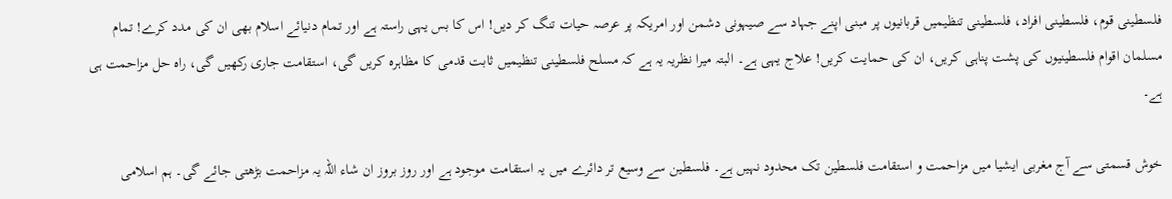فلسطینی قوم، فلسطینی افراد، فلسطینی تنظیمیں قربانیوں پر مبنی اپنے جہاد سے صیہونی دشمن اور امریکہ پر عرصہ حیات تنگ کر دیں! اس کا بس یہی راستہ ہے اور تمام دنیائے اسلام بھی ان کی مدد کرے! تمام مسلمان اقوام فلسطینیوں کی پشت پناہی کریں، ان کی حمایت کریں! علاج یہی ہے۔ البتہ میرا نظریہ یہ ہے کہ مسلح فلسطینی تنظیمیں ثابت قدمی کا مظاہرہ کریں گی، استقامت جاری رکھیں گی، راہ حل مزاحمت ہی ہے۔

خوش قسمتی سے آج مغربی ایشیا میں مزاحمت و استقامت فلسطین تک محدود نہیں ہے۔ فلسطین سے وسیع تر دائرے میں یہ استقامت موجود ہے اور روز بروز ان شاء اللہ یہ مزاحمت بڑھتی جائے گی۔ ہم اسلامی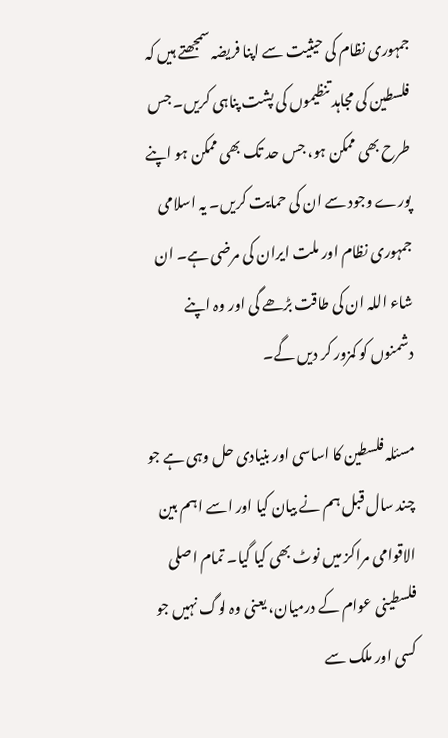جمہوری نظام کی حیثیت سے اپنا فریضہ سمجھتے ہیں کہ فلسطین کی مجاہد تنظیموں کی پشت پناہی کریں۔ جس طرح بھی ممکن ہو، جس حد تک بھی ممکن ہو اپنے پورے وجود سے ان کی حمایت کریں۔ یہ اسلامی جمہوری نظام اور ملت ایران کی مرضی ہے۔ ان شاء اللہ ان کی طاقت بڑھے گی اور وہ اپنے دشمنوں کو کمزور کر دیں گے۔

مسئلہ فلسطین کا اساسی اور بنیادی حل وہی ہے جو چند سال قبل ہم نے بیان کیا اور اسے اہم بین الاقوامی مراکز میں نوٹ بھی کیا گيا۔ تمام اصلی فلسطینی عوام کے درمیان، یعنی وہ لوگ نہیں جو کسی اور ملک سے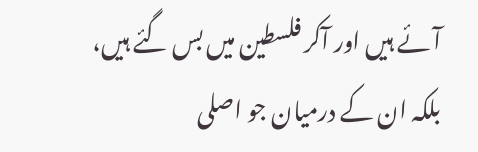آئے ہیں اور آکر فلسطین میں بس گئے ہیں، بلکہ ان کے درمیان جو اصلی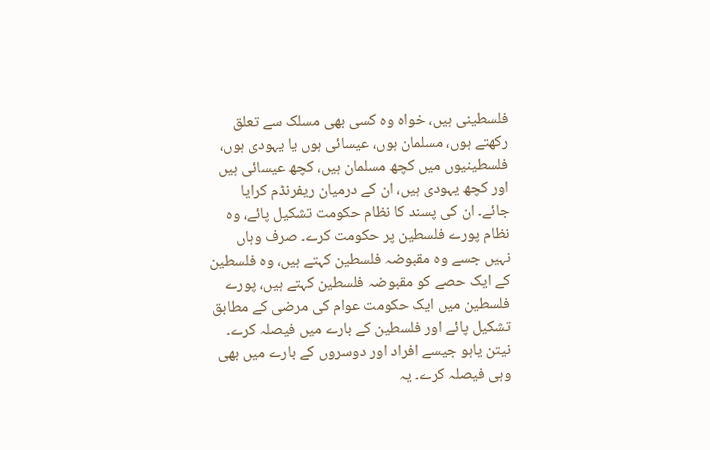فلسطینی ہیں، خواہ وہ کسی بھی مسلک سے تعلق رکھتے ہوں، مسلمان ہوں، عیسائی ہوں یا یہودی ہوں، فلسطینیوں میں کچھ مسلمان ہیں، کچھ عیسائی ہیں اور کچھ یہودی ہیں، ان کے درمیان ریفرنڈم کرایا جائے۔ ان کی پسند کا نظام حکومت تشکیل پائے، وہ نظام پورے فلسطین پر حکومت کرے۔ صرف وہاں نہیں جسے وہ مقبوضہ فلسطین کہتے ہیں، وہ فلسطین کے ایک حصے کو مقبوضہ فلسطین کہتے ہیں، پورے فلسطین میں ایک حکومت عوام کی مرضی کے مطابق تشکیل پائے اور فلسطین کے بارے میں فیصلہ کرے۔ نیتن یاہو جیسے افراد اور دوسروں کے بارے میں بھی وہی فیصلہ کرے۔ یہ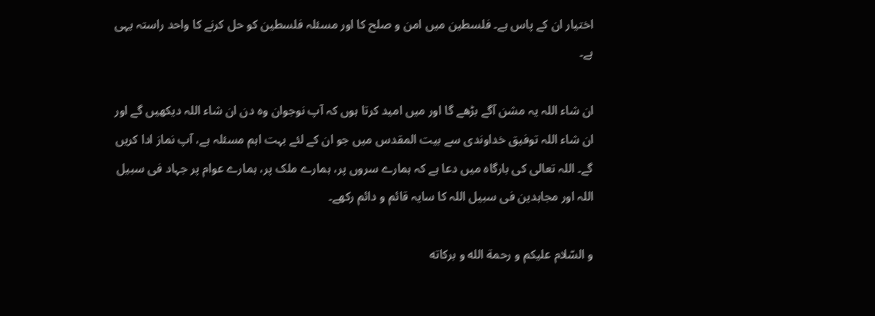اختیار ان کے پاس ہے۔ فلسطین میں امن و صلح کا اور مسئلہ فلسطین کو حل کرنے کا واحد راستہ یہی ہے۔

ان شاء اللہ یہ مشن آگے بڑھے گا اور میں امید کرتا ہوں کہ آپ نوجوان وہ دن ان شاء اللہ دیکھیں گے اور ان شاء اللہ توفیق خداوندی سے بیت المقدس میں جو ان کے لئے بہت اہم مسئلہ ہے، آپ نماز ادا کریں گے۔ اللہ تعالی کی بارگاہ میں دعا ہے کہ ہمارے سروں پر، ہمارے ملک پر، ہمارے عوام پر جہاد فی سبیل اللہ اور مجاہدین فی سبیل اللہ کا سایہ قائم و دائم رکھے۔

و السّلام علیکم و رحمة ‌الله و برکاته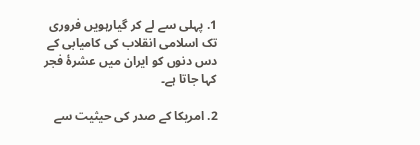1. پہلی سے لے کر گیارہویں فروری تک اسلامی انقلاب کی کامیابی کے دس دنوں کو ایران میں عشرۂ فجر کہا جاتا ہے۔

2. امریکا کے صدر کی حیثیت سے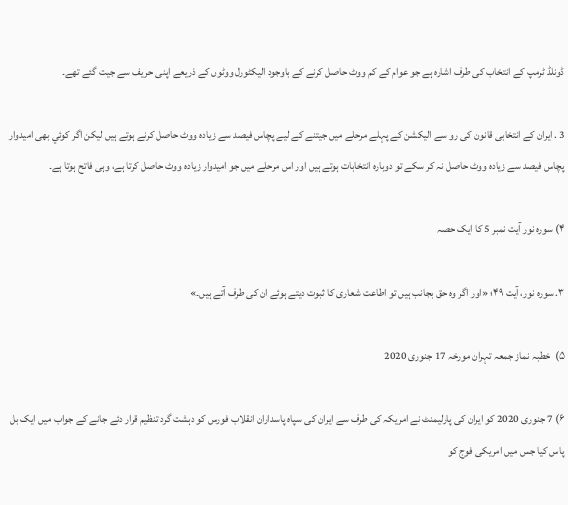ڈونلڈ ٹرمپ کے انتخاب کی طرف اشارہ ہے جو عوام کے کم ووٹ حاصل کرنے کے باوجود الیکٹورل ووٹوں کے ذریعے اپنی حریف سے جیت گئے تھے۔

3 . ایران کے انتخابی قانون کی رو سے الیکشن کے پہلے مرحلے میں جیتنے کے لیے پچاس فیصد سے زیادہ ووٹ حاصل کرنے ہوتے ہیں لیکن اگر کوئي بھی امیدوار پچاس فیصد سے زیادہ ووٹ حاصل نہ کر سکے تو دوبارہ انتخابات ہوتے ہیں اور اس مرحلے میں جو امیدوار زیادہ ووٹ حاصل کرتا ہے، وہی فاتح ہوتا ہے۔

۴) سورہ نور آیت نمبر 5 کا ایک حصہ

۳. سوره‌ نور، آیت ۴۹؛ «اور اگر وہ حق بجانب ہیں تو اطاعت شعاری کا ثبوت دیتے ہوئے ان کی طرف آتے ہیں۔»

۵)  خطبہ نماز جمعہ تہران مورخہ 17 جنوری 2020

۶) 7 جنوری 2020 کو ایران کی پارلیمنٹ نے امریکہ کی طرف سے ایران کی سپاہ پاسداران انقلاب فورس کو دہشت گرد تنظیم قرار دئے جانے کے جواب میں ایک بل پاس کیا جس میں امریکی فوج کو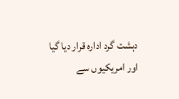دہشت گرد ادارہ قرار دیا گیا اور امریکیوں سے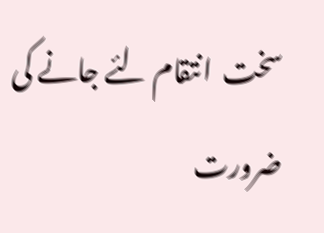سخت  انتقام لئے جانے کی ضرورت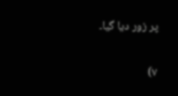پر زور دیا گیا۔

۷)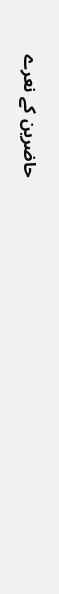حاضرین کے نعرے